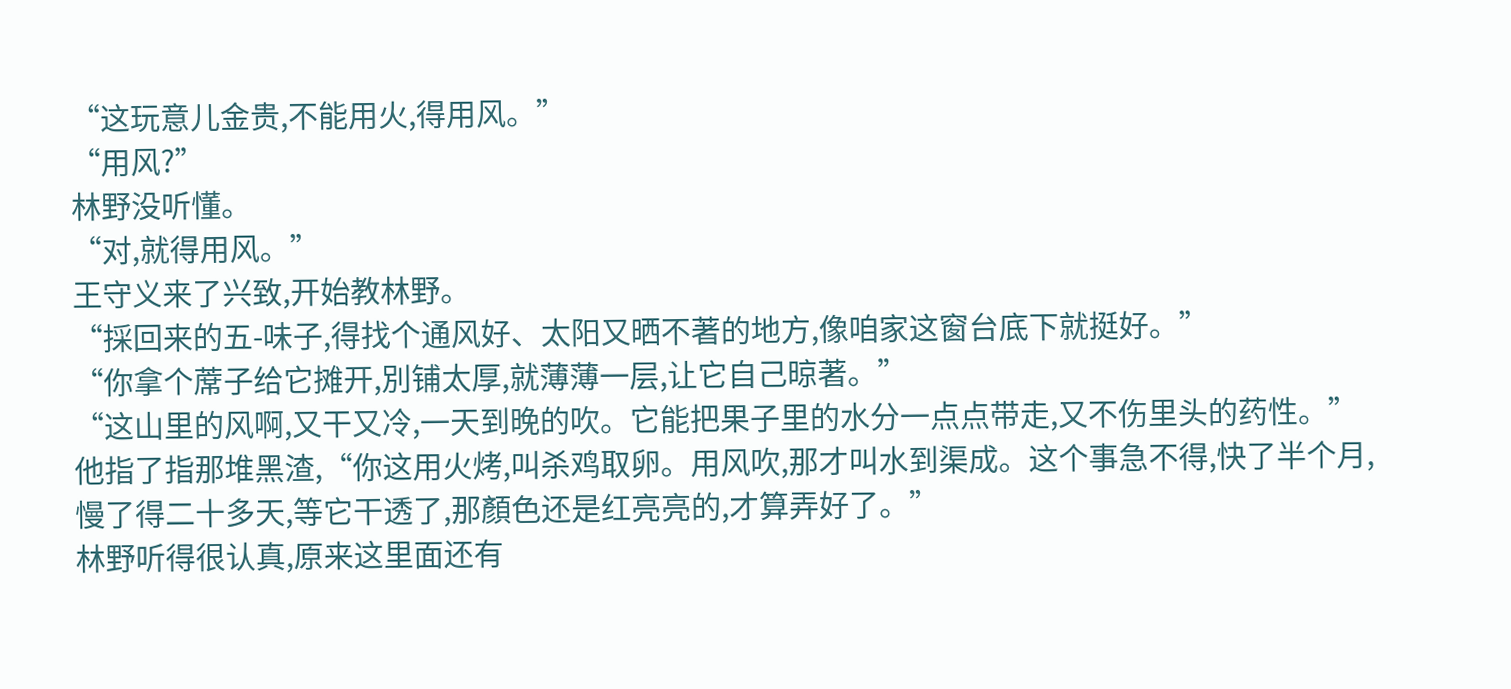“这玩意儿金贵,不能用火,得用风。”
“用风?”
林野没听懂。
“对,就得用风。”
王守义来了兴致,开始教林野。
“採回来的五-味子,得找个通风好、太阳又晒不著的地方,像咱家这窗台底下就挺好。”
“你拿个蓆子给它摊开,別铺太厚,就薄薄一层,让它自己晾著。”
“这山里的风啊,又干又冷,一天到晚的吹。它能把果子里的水分一点点带走,又不伤里头的药性。”
他指了指那堆黑渣,“你这用火烤,叫杀鸡取卵。用风吹,那才叫水到渠成。这个事急不得,快了半个月,慢了得二十多天,等它干透了,那顏色还是红亮亮的,才算弄好了。”
林野听得很认真,原来这里面还有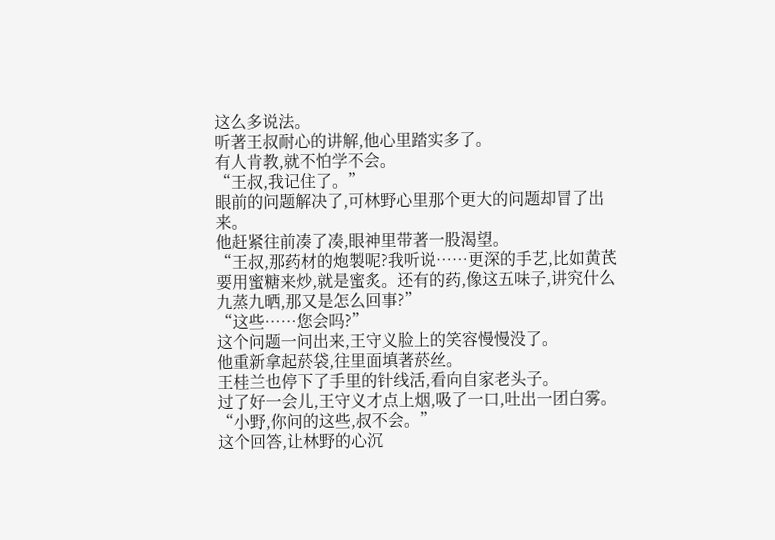这么多说法。
听著王叔耐心的讲解,他心里踏实多了。
有人肯教,就不怕学不会。
“王叔,我记住了。”
眼前的问题解决了,可林野心里那个更大的问题却冒了出来。
他赶紧往前凑了凑,眼神里带著一股渴望。
“王叔,那药材的炮製呢?我听说……更深的手艺,比如黄芪要用蜜糖来炒,就是蜜炙。还有的药,像这五味子,讲究什么九蒸九晒,那又是怎么回事?”
“这些……您会吗?”
这个问题一问出来,王守义脸上的笑容慢慢没了。
他重新拿起菸袋,往里面填著菸丝。
王桂兰也停下了手里的针线活,看向自家老头子。
过了好一会儿,王守义才点上烟,吸了一口,吐出一团白雾。
“小野,你问的这些,叔不会。”
这个回答,让林野的心沉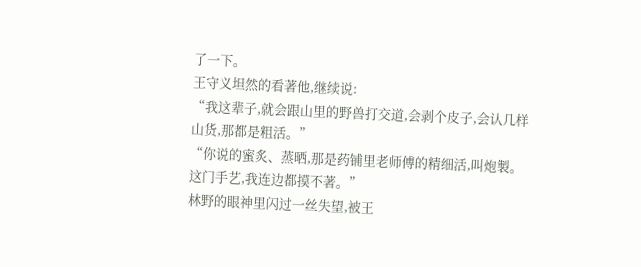了一下。
王守义坦然的看著他,继续说:
“我这辈子,就会跟山里的野兽打交道,会剥个皮子,会认几样山货,那都是粗活。”
“你说的蜜炙、蒸晒,那是药铺里老师傅的精细活,叫炮製。这门手艺,我连边都摸不著。”
林野的眼神里闪过一丝失望,被王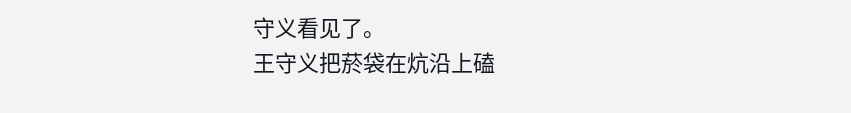守义看见了。
王守义把菸袋在炕沿上磕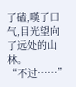了磕,嘆了口气,目光望向了远处的山林。
“不过……”